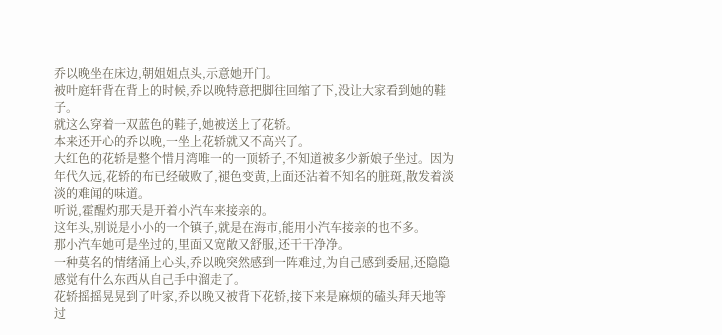乔以晚坐在床边,朝姐姐点头,示意她开门。
被叶庭轩背在背上的时候,乔以晚特意把脚往回缩了下,没让大家看到她的鞋子。
就这么穿着一双蓝色的鞋子,她被送上了花轿。
本来还开心的乔以晚,一坐上花轿就又不高兴了。
大红色的花轿是整个惜月湾唯一的一顶轿子,不知道被多少新娘子坐过。因为年代久远,花轿的布已经破败了,褪色变黄,上面还沾着不知名的脏斑,散发着淡淡的难闻的味道。
听说,霍醒灼那天是开着小汽车来接亲的。
这年头,别说是小小的一个镇子,就是在海市,能用小汽车接亲的也不多。
那小汽车她可是坐过的,里面又宽敞又舒服,还干干净净。
一种莫名的情绪涌上心头,乔以晚突然感到一阵难过,为自己感到委屈,还隐隐感觉有什么东西从自己手中溜走了。
花轿摇摇晃晃到了叶家,乔以晚又被背下花轿,接下来是麻烦的磕头拜天地等过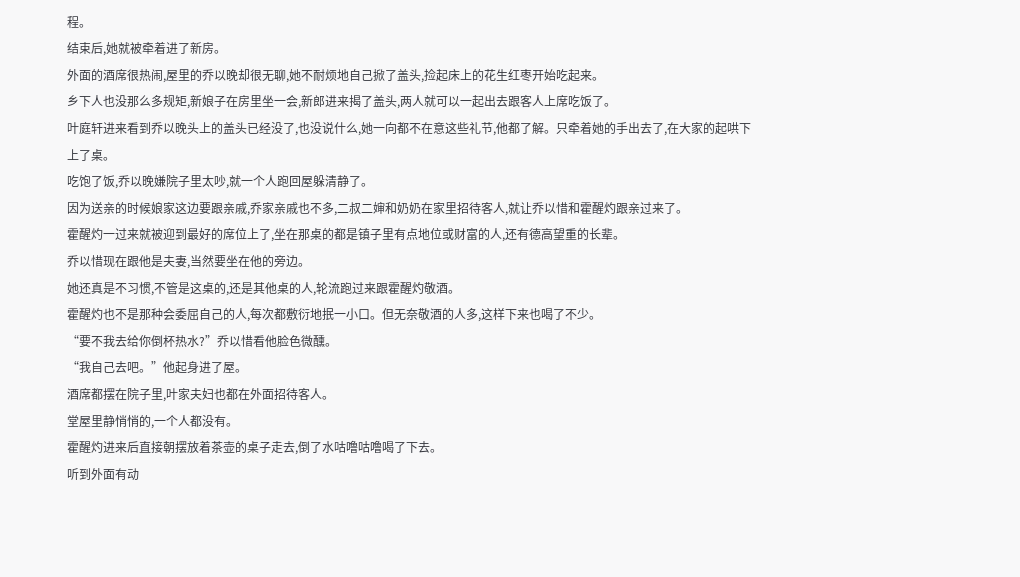程。
结束后,她就被牵着进了新房。
外面的酒席很热闹,屋里的乔以晚却很无聊,她不耐烦地自己掀了盖头,捡起床上的花生红枣开始吃起来。
乡下人也没那么多规矩,新娘子在房里坐一会,新郎进来揭了盖头,两人就可以一起出去跟客人上席吃饭了。
叶庭轩进来看到乔以晚头上的盖头已经没了,也没说什么,她一向都不在意这些礼节,他都了解。只牵着她的手出去了,在大家的起哄下上了桌。
吃饱了饭,乔以晚嫌院子里太吵,就一个人跑回屋躲清静了。
因为送亲的时候娘家这边要跟亲戚,乔家亲戚也不多,二叔二婶和奶奶在家里招待客人,就让乔以惜和霍醒灼跟亲过来了。
霍醒灼一过来就被迎到最好的席位上了,坐在那桌的都是镇子里有点地位或财富的人,还有德高望重的长辈。
乔以惜现在跟他是夫妻,当然要坐在他的旁边。
她还真是不习惯,不管是这桌的,还是其他桌的人,轮流跑过来跟霍醒灼敬酒。
霍醒灼也不是那种会委屈自己的人,每次都敷衍地抿一小口。但无奈敬酒的人多,这样下来也喝了不少。
“要不我去给你倒杯热水?”乔以惜看他脸色微醺。
“我自己去吧。”他起身进了屋。
酒席都摆在院子里,叶家夫妇也都在外面招待客人。
堂屋里静悄悄的,一个人都没有。
霍醒灼进来后直接朝摆放着茶壶的桌子走去,倒了水咕噜咕噜喝了下去。
听到外面有动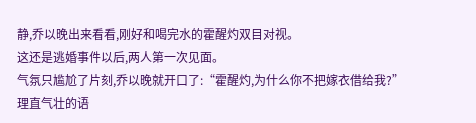静,乔以晚出来看看,刚好和喝完水的霍醒灼双目对视。
这还是逃婚事件以后,两人第一次见面。
气氛只尴尬了片刻,乔以晚就开口了:“霍醒灼,为什么你不把嫁衣借给我?”
理直气壮的语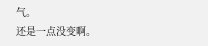气。
还是一点没变啊。